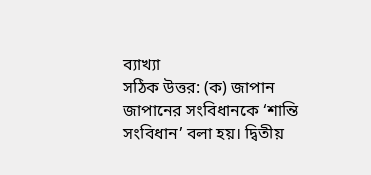ব্যাখ্যা
সঠিক উত্তর: (ক) জাপান
জাপানের সংবিধানকে ‘শান্তি সংবিধান’ বলা হয়। দ্বিতীয়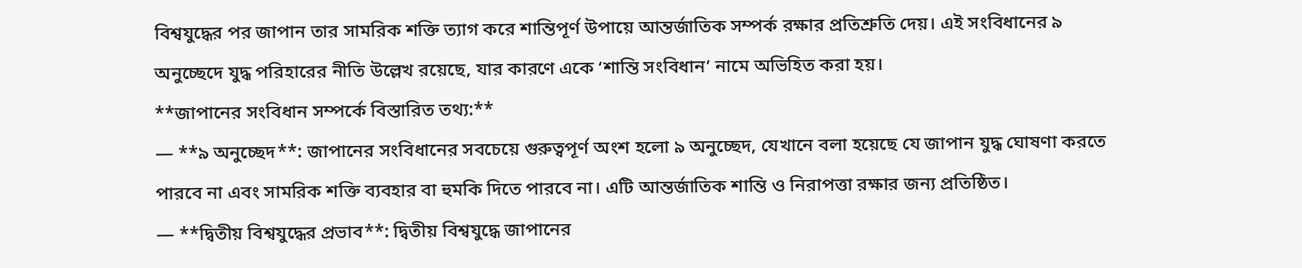বিশ্বযুদ্ধের পর জাপান তার সামরিক শক্তি ত্যাগ করে শান্তিপূর্ণ উপায়ে আন্তর্জাতিক সম্পর্ক রক্ষার প্রতিশ্রুতি দেয়। এই সংবিধানের ৯ অনুচ্ছেদে যুদ্ধ পরিহারের নীতি উল্লেখ রয়েছে, যার কারণে একে ‘শান্তি সংবিধান’ নামে অভিহিত করা হয়।
**জাপানের সংবিধান সম্পর্কে বিস্তারিত তথ্য:**
— **৯ অনুচ্ছেদ**: জাপানের সংবিধানের সবচেয়ে গুরুত্বপূর্ণ অংশ হলো ৯ অনুচ্ছেদ, যেখানে বলা হয়েছে যে জাপান যুদ্ধ ঘোষণা করতে পারবে না এবং সামরিক শক্তি ব্যবহার বা হুমকি দিতে পারবে না। এটি আন্তর্জাতিক শান্তি ও নিরাপত্তা রক্ষার জন্য প্রতিষ্ঠিত।
— **দ্বিতীয় বিশ্বযুদ্ধের প্রভাব**: দ্বিতীয় বিশ্বযুদ্ধে জাপানের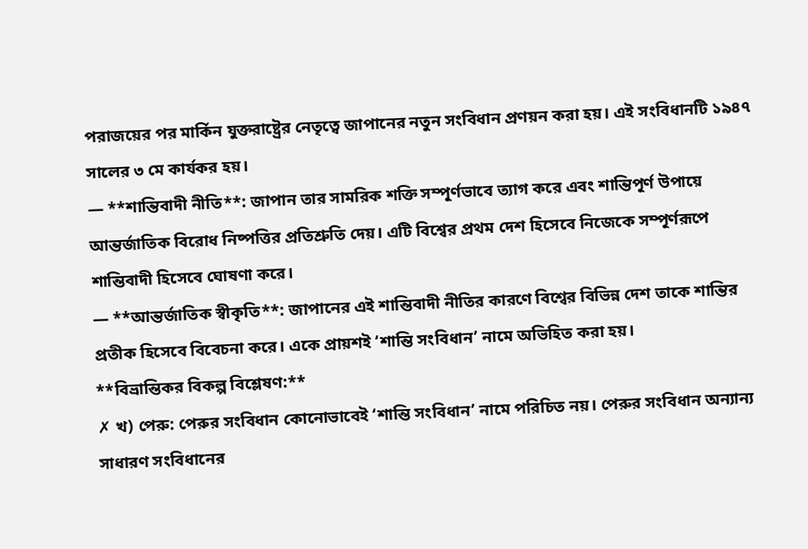পরাজয়ের পর মার্কিন যুক্তরাষ্ট্রের নেতৃত্বে জাপানের নতুন সংবিধান প্রণয়ন করা হয়। এই সংবিধানটি ১৯৪৭ সালের ৩ মে কার্যকর হয়।
— **শান্তিবাদী নীতি**: জাপান তার সামরিক শক্তি সম্পূর্ণভাবে ত্যাগ করে এবং শান্তিপূর্ণ উপায়ে আন্তর্জাতিক বিরোধ নিষ্পত্তির প্রতিশ্রুতি দেয়। এটি বিশ্বের প্রথম দেশ হিসেবে নিজেকে সম্পূর্ণরূপে শান্তিবাদী হিসেবে ঘোষণা করে।
— **আন্তর্জাতিক স্বীকৃতি**: জাপানের এই শান্তিবাদী নীতির কারণে বিশ্বের বিভিন্ন দেশ তাকে শান্তির প্রতীক হিসেবে বিবেচনা করে। একে প্রায়শই ‘শান্তি সংবিধান’ নামে অভিহিত করা হয়।
**বিভ্রান্তিকর বিকল্প বিশ্লেষণ:**
✗ খ) পেরু: পেরুর সংবিধান কোনোভাবেই ‘শান্তি সংবিধান’ নামে পরিচিত নয়। পেরুর সংবিধান অন্যান্য সাধারণ সংবিধানের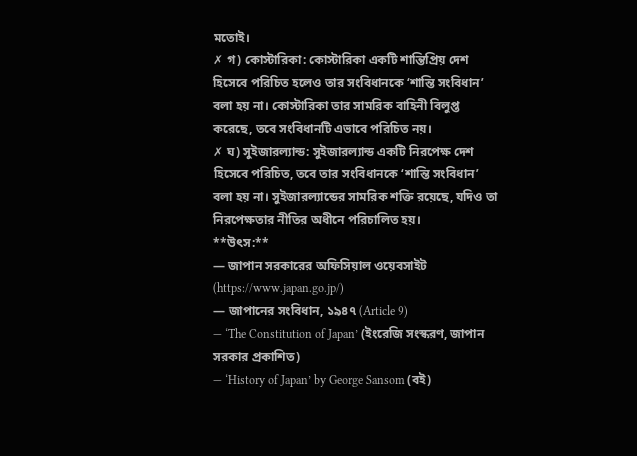মতোই।
✗ গ) কোস্টারিকা: কোস্টারিকা একটি শান্তিপ্রিয় দেশ হিসেবে পরিচিত হলেও তার সংবিধানকে ‘শান্তি সংবিধান’ বলা হয় না। কোস্টারিকা তার সামরিক বাহিনী বিলুপ্ত করেছে, তবে সংবিধানটি এভাবে পরিচিত নয়।
✗ ঘ) সুইজারল্যান্ড: সুইজারল্যান্ড একটি নিরপেক্ষ দেশ হিসেবে পরিচিত, তবে তার সংবিধানকে ‘শান্তি সংবিধান’ বলা হয় না। সুইজারল্যান্ডের সামরিক শক্তি রয়েছে, যদিও তা নিরপেক্ষতার নীতির অধীনে পরিচালিত হয়।
**উৎস:**
— জাপান সরকারের অফিসিয়াল ওয়েবসাইট (https://www.japan.go.jp/)
— জাপানের সংবিধান, ১৯৪৭ (Article 9)
— ‘The Constitution of Japan’ (ইংরেজি সংস্করণ, জাপান সরকার প্রকাশিত)
— ‘History of Japan’ by George Sansom (বই)